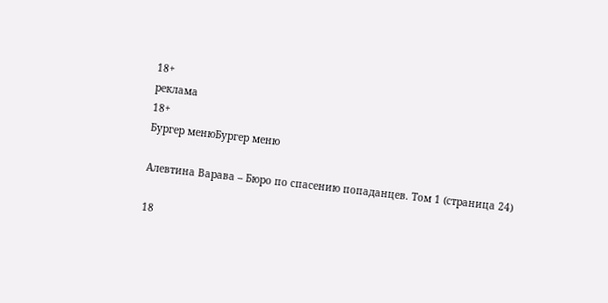18+
реклама
18+
Бургер менюБургер меню

Алевтина Варава – Бюро по спасению попаданцев. Том 1 (страница 24)

18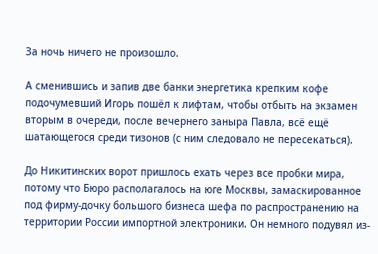За ночь ничего не произошло.

А сменившись и запив две банки энергетика крепким кофе подочумевший Игорь пошёл к лифтам, чтобы отбыть на экзамен вторым в очереди, после вечернего заныра Павла, всё ещё шатающегося среди тизонов (с ним следовало не пересекаться).

До Никитинских ворот пришлось ехать через все пробки мира, потому что Бюро располагалось на юге Москвы, замаскированное под фирму-дочку большого бизнеса шефа по распространению на территории России импортной электроники. Он немного подувял из-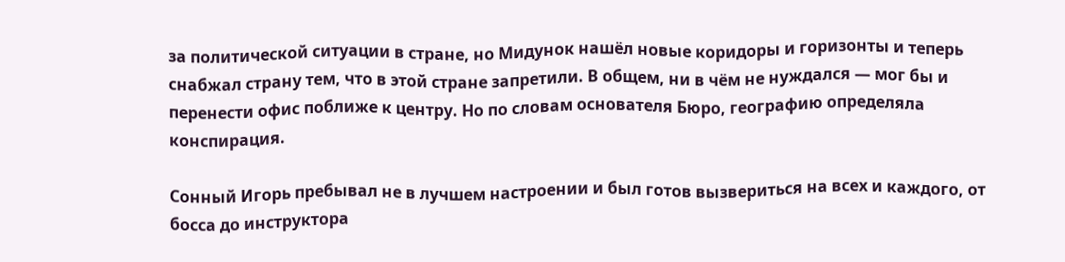за политической ситуации в стране, но Мидунок нашёл новые коридоры и горизонты и теперь снабжал страну тем, что в этой стране запретили. В общем, ни в чём не нуждался — мог бы и перенести офис поближе к центру. Но по словам основателя Бюро, географию определяла конспирация.

Сонный Игорь пребывал не в лучшем настроении и был готов вызвериться на всех и каждого, от босса до инструктора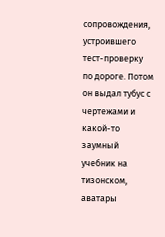сопровождения, устроившего тест-проверку по дороге. Потом он выдал тубус с чертежами и какой-то заумный учебник на тизонском, аватары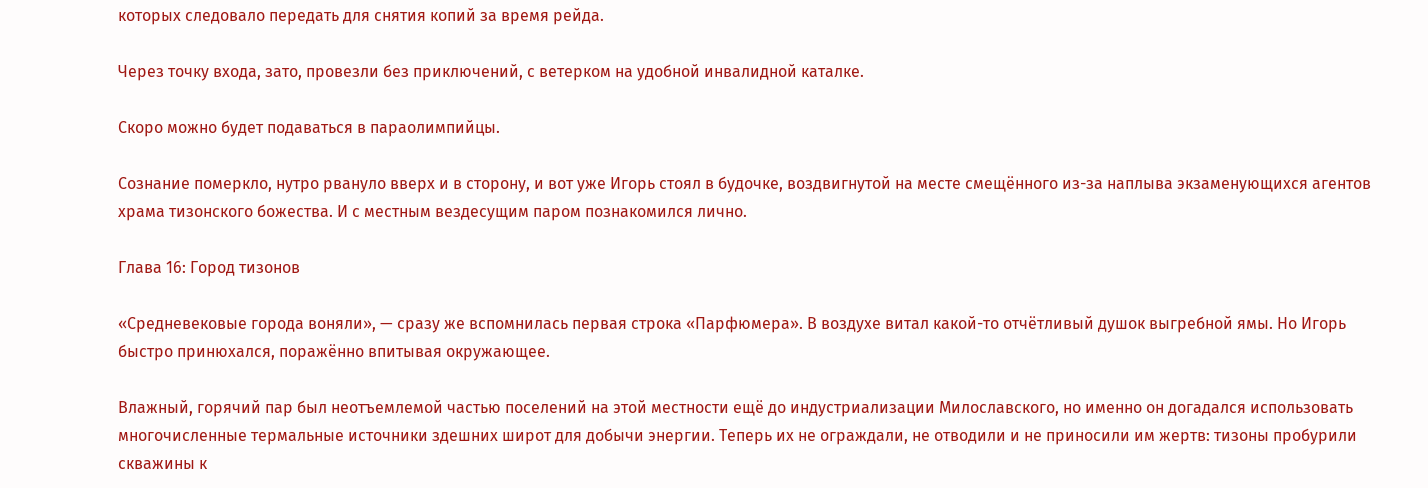которых следовало передать для снятия копий за время рейда.

Через точку входа, зато, провезли без приключений, с ветерком на удобной инвалидной каталке.

Скоро можно будет подаваться в параолимпийцы.

Сознание померкло, нутро рвануло вверх и в сторону, и вот уже Игорь стоял в будочке, воздвигнутой на месте смещённого из-за наплыва экзаменующихся агентов храма тизонского божества. И с местным вездесущим паром познакомился лично.

Глава 16: Город тизонов

«Средневековые города воняли», — сразу же вспомнилась первая строка «Парфюмера». В воздухе витал какой-то отчётливый душок выгребной ямы. Но Игорь быстро принюхался, поражённо впитывая окружающее.

Влажный, горячий пар был неотъемлемой частью поселений на этой местности ещё до индустриализации Милославского, но именно он догадался использовать многочисленные термальные источники здешних широт для добычи энергии. Теперь их не ограждали, не отводили и не приносили им жертв: тизоны пробурили скважины к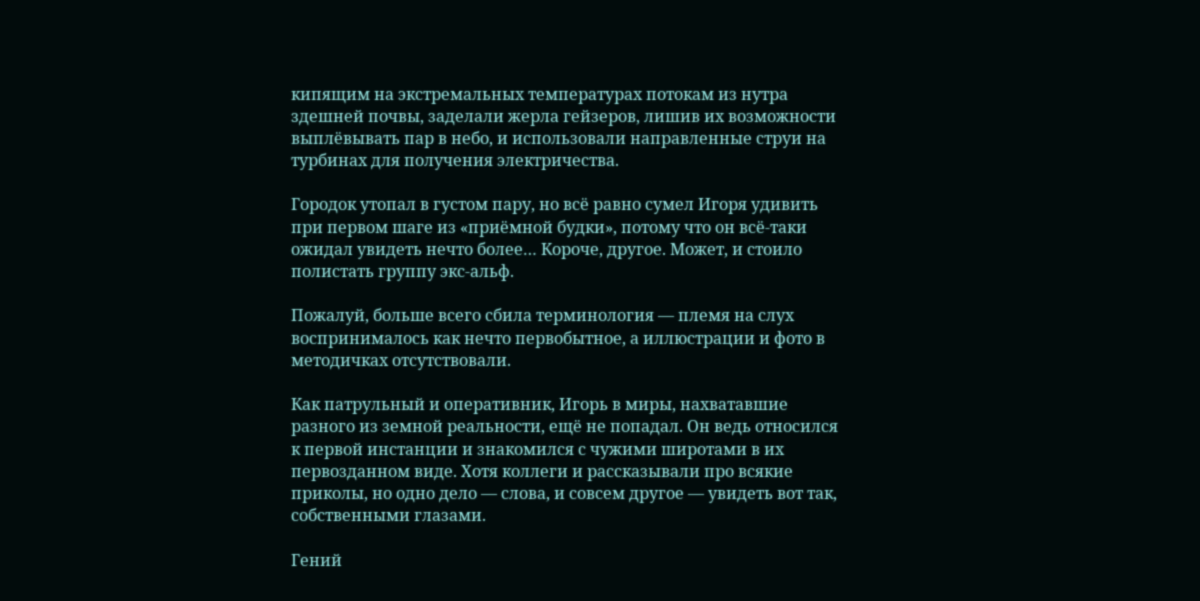кипящим на экстремальных температурах потокам из нутра здешней почвы, заделали жерла гейзеров, лишив их возможности выплёвывать пар в небо, и использовали направленные струи на турбинах для получения электричества.

Городок утопал в густом пару, но всё равно сумел Игоря удивить при первом шаге из «приёмной будки», потому что он всё-таки ожидал увидеть нечто более… Короче, другое. Может, и стоило полистать группу экс-альф.

Пожалуй, больше всего сбила терминология — племя на слух воспринималось как нечто первобытное, а иллюстрации и фото в методичках отсутствовали.

Как патрульный и оперативник, Игорь в миры, нахватавшие разного из земной реальности, ещё не попадал. Он ведь относился к первой инстанции и знакомился с чужими широтами в их первозданном виде. Хотя коллеги и рассказывали про всякие приколы, но одно дело — слова, и совсем другое — увидеть вот так, собственными глазами.

Гений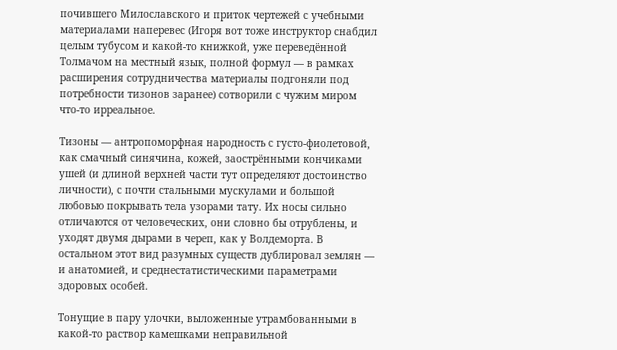почившего Милославского и приток чертежей с учебными материалами наперевес (Игоря вот тоже инструктор снабдил целым тубусом и какой-то книжкой, уже переведённой Толмачом на местный язык, полной формул — в рамках расширения сотрудничества материалы подгоняли под потребности тизонов заранее) сотворили с чужим миром что-то ирреальное.

Тизоны — антропоморфная народность с густо-фиолетовой, как смачный синячина, кожей, заострёнными кончиками ушей (и длиной верхней части тут определяют достоинство личности), с почти стальными мускулами и большой любовью покрывать тела узорами тату. Их носы сильно отличаются от человеческих, они словно бы отрублены, и уходят двумя дырами в череп, как у Волдеморта. В остальном этот вид разумных существ дублировал землян — и анатомией, и среднестатистическими параметрами здоровых особей.

Тонущие в пару улочки, выложенные утрамбованными в какой-то раствор камешками неправильной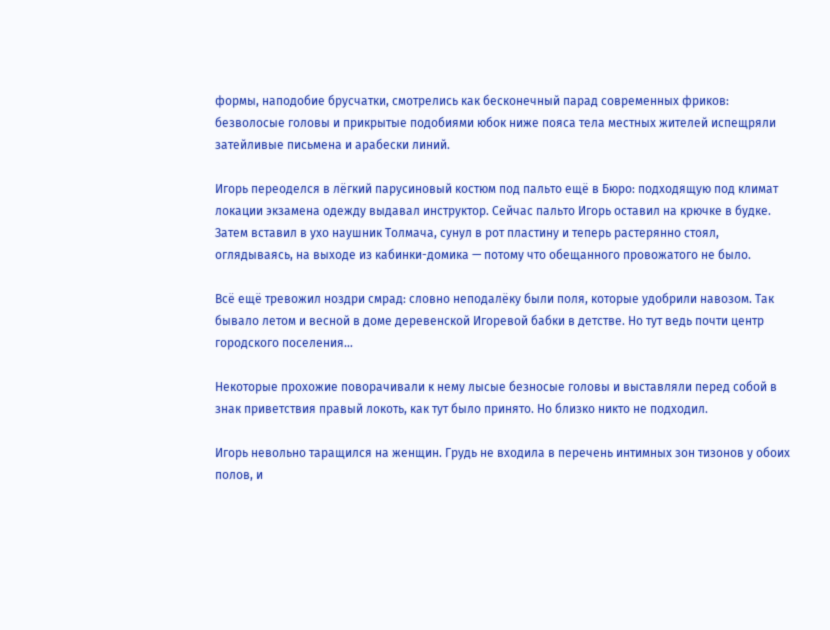формы, наподобие брусчатки, смотрелись как бесконечный парад современных фриков: безволосые головы и прикрытые подобиями юбок ниже пояса тела местных жителей испещряли затейливые письмена и арабески линий.

Игорь переоделся в лёгкий парусиновый костюм под пальто ещё в Бюро: подходящую под климат локации экзамена одежду выдавал инструктор. Сейчас пальто Игорь оставил на крючке в будке. Затем вставил в ухо наушник Толмача, сунул в рот пластину и теперь растерянно стоял, оглядываясь, на выходе из кабинки-домика — потому что обещанного провожатого не было.

Всё ещё тревожил ноздри смрад: словно неподалёку были поля, которые удобрили навозом. Так бывало летом и весной в доме деревенской Игоревой бабки в детстве. Но тут ведь почти центр городского поселения…

Некоторые прохожие поворачивали к нему лысые безносые головы и выставляли перед собой в знак приветствия правый локоть, как тут было принято. Но близко никто не подходил.

Игорь невольно таращился на женщин. Грудь не входила в перечень интимных зон тизонов у обоих полов, и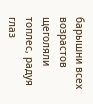барышни всех возрастов щеголяли топлес, радуя глаз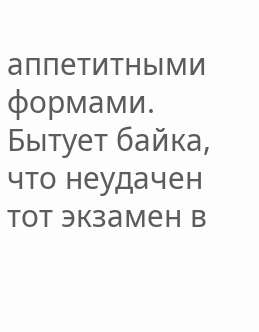аппетитными формами. Бытует байка, что неудачен тот экзамен в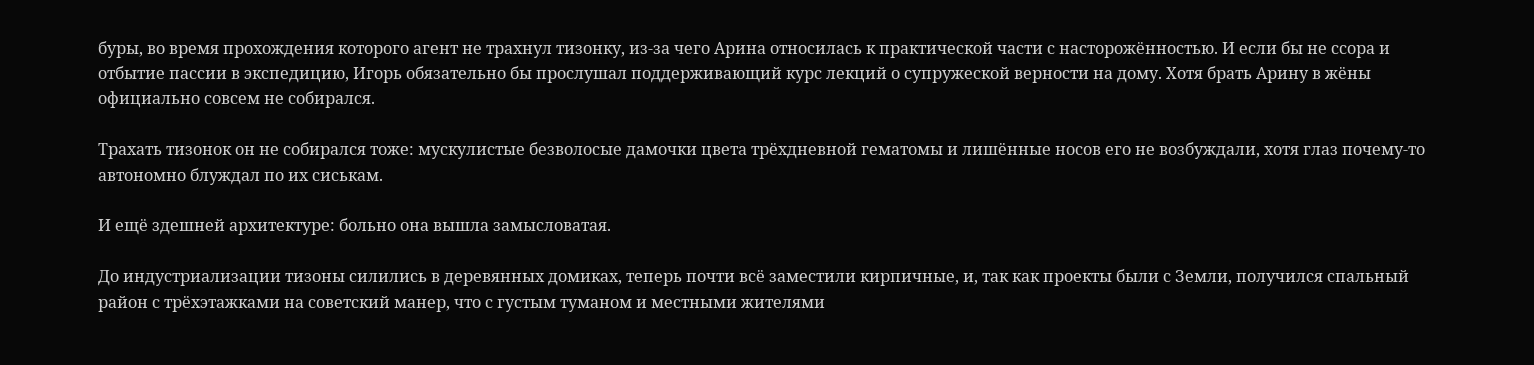буры, во время прохождения которого агент не трахнул тизонку, из-за чего Арина относилась к практической части с насторожённостью. И если бы не ссора и отбытие пассии в экспедицию, Игорь обязательно бы прослушал поддерживающий курс лекций о супружеской верности на дому. Хотя брать Арину в жёны официально совсем не собирался.

Трахать тизонок он не собирался тоже: мускулистые безволосые дамочки цвета трёхдневной гематомы и лишённые носов его не возбуждали, хотя глаз почему-то автономно блуждал по их сиськам.

И ещё здешней архитектуре: больно она вышла замысловатая.

До индустриализации тизоны силились в деревянных домиках, теперь почти всё заместили кирпичные, и, так как проекты были с Земли, получился спальный район с трёхэтажками на советский манер, что с густым туманом и местными жителями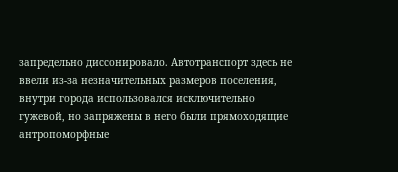запредельно диссонировало. Автотранспорт здесь не ввели из-за незначительных размеров поселения, внутри города использовался исключительно гужевой, но запряжены в него были прямоходящие антропоморфные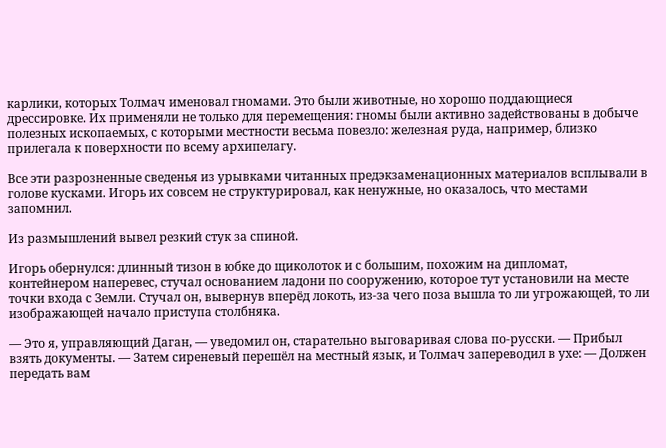карлики, которых Толмач именовал гномами. Это были животные, но хорошо поддающиеся дрессировке. Их применяли не только для перемещения: гномы были активно задействованы в добыче полезных ископаемых, с которыми местности весьма повезло: железная руда, например, близко прилегала к поверхности по всему архипелагу.

Все эти разрозненные сведенья из урывками читанных предэкзаменационных материалов всплывали в голове кусками. Игорь их совсем не структурировал, как ненужные, но оказалось, что местами запомнил.

Из размышлений вывел резкий стук за спиной.

Игорь обернулся: длинный тизон в юбке до щиколоток и с большим, похожим на дипломат, контейнером наперевес, стучал основанием ладони по сооружению, которое тут установили на месте точки входа с Земли. Стучал он, вывернув вперёд локоть, из-за чего поза вышла то ли угрожающей, то ли изображающей начало приступа столбняка.

— Это я, управляющий Даган, — уведомил он, старательно выговаривая слова по-русски. — Прибыл взять документы. — Затем сиреневый перешёл на местный язык, и Толмач запереводил в ухе: — Должен передать вам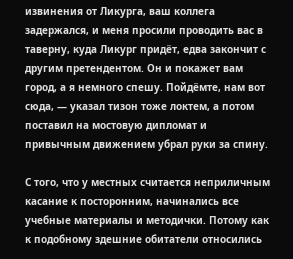извинения от Ликурга, ваш коллега задержался, и меня просили проводить вас в таверну, куда Ликург придёт, едва закончит с другим претендентом. Он и покажет вам город, а я немного спешу. Пойдёмте, нам вот сюда, — указал тизон тоже локтем, а потом поставил на мостовую дипломат и привычным движением убрал руки за спину.

С того, что у местных считается неприличным касание к посторонним, начинались все учебные материалы и методички. Потому как к подобному здешние обитатели относились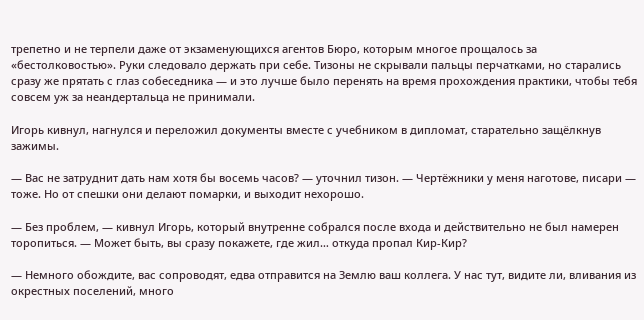трепетно и не терпели даже от экзаменующихся агентов Бюро, которым многое прощалось за «бестолковостью». Руки следовало держать при себе. Тизоны не скрывали пальцы перчатками, но старались сразу же прятать с глаз собеседника — и это лучше было перенять на время прохождения практики, чтобы тебя совсем уж за неандертальца не принимали.

Игорь кивнул, нагнулся и переложил документы вместе с учебником в дипломат, старательно защёлкнув зажимы.

— Вас не затруднит дать нам хотя бы восемь часов? — уточнил тизон. — Чертёжники у меня наготове, писари — тоже. Но от спешки они делают помарки, и выходит нехорошо.

— Без проблем, — кивнул Игорь, который внутренне собрался после входа и действительно не был намерен торопиться. — Может быть, вы сразу покажете, где жил… откуда пропал Кир-Кир?

— Немного обождите, вас сопроводят, едва отправится на Землю ваш коллега. У нас тут, видите ли, вливания из окрестных поселений, много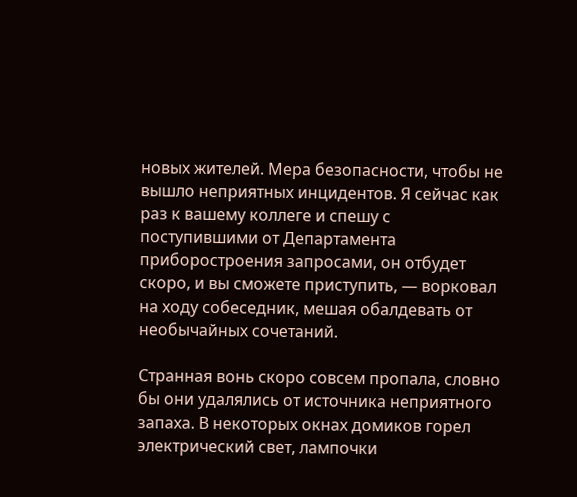новых жителей. Мера безопасности, чтобы не вышло неприятных инцидентов. Я сейчас как раз к вашему коллеге и спешу с поступившими от Департамента приборостроения запросами, он отбудет скоро, и вы сможете приступить, — ворковал на ходу собеседник, мешая обалдевать от необычайных сочетаний.

Странная вонь скоро совсем пропала, словно бы они удалялись от источника неприятного запаха. В некоторых окнах домиков горел электрический свет, лампочки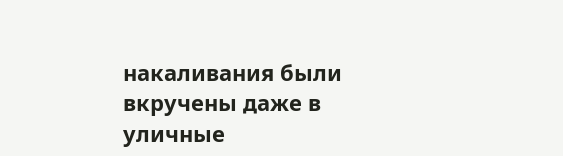накаливания были вкручены даже в уличные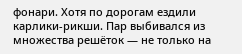фонари. Хотя по дорогам ездили карлики-рикши. Пар выбивался из множества решёток — не только на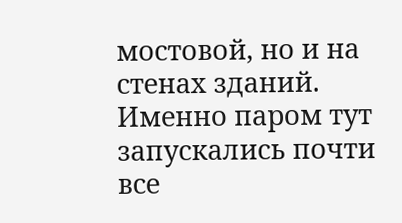мостовой, но и на стенах зданий. Именно паром тут запускались почти все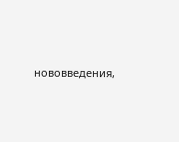нововведения,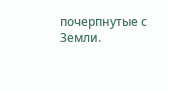почерпнутые с Земли.